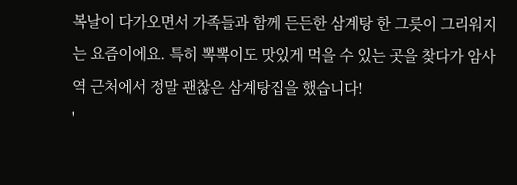복날이 다가오면서 가족들과 함께 든든한 삼계탕 한 그릇이 그리워지는 요즘이에요. 특히 뽁뽁이도 맛있게 먹을 수 있는 곳을 찾다가 암사역 근처에서 정말 괜찮은 삼계탕집을 했습니다!
'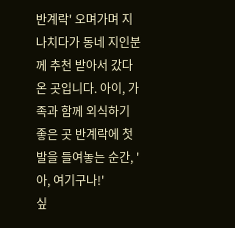반계락' 오며가며 지나치다가 동네 지인분께 추천 받아서 갔다온 곳입니다. 아이, 가족과 함께 외식하기 좋은 곳 반계락에 첫 발을 들여놓는 순간, '아, 여기구나!'
싶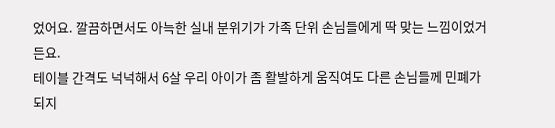었어요. 깔끔하면서도 아늑한 실내 분위기가 가족 단위 손님들에게 딱 맞는 느낌이었거든요.
테이블 간격도 넉넉해서 6살 우리 아이가 좀 활발하게 움직여도 다른 손님들께 민폐가 되지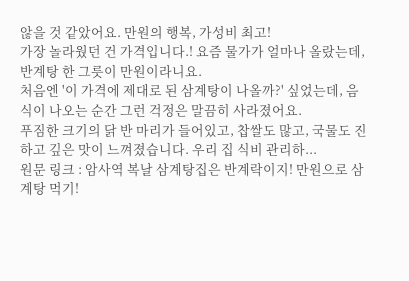않을 것 같았어요. 만원의 행복, 가성비 최고!
가장 놀라웠던 건 가격입니다.! 요즘 물가가 얼마나 올랐는데, 반계탕 한 그릇이 만원이라니요.
처음엔 '이 가격에 제대로 된 삼계탕이 나올까?' 싶었는데, 음식이 나오는 순간 그런 걱정은 말끔히 사라졌어요.
푸짐한 크기의 닭 반 마리가 들어있고, 찹쌀도 많고, 국물도 진하고 깊은 맛이 느껴졌습니다. 우리 집 식비 관리하...
원문 링크 : 암사역 복날 삼계탕집은 반계락이지! 만원으로 삼계탕 먹기!